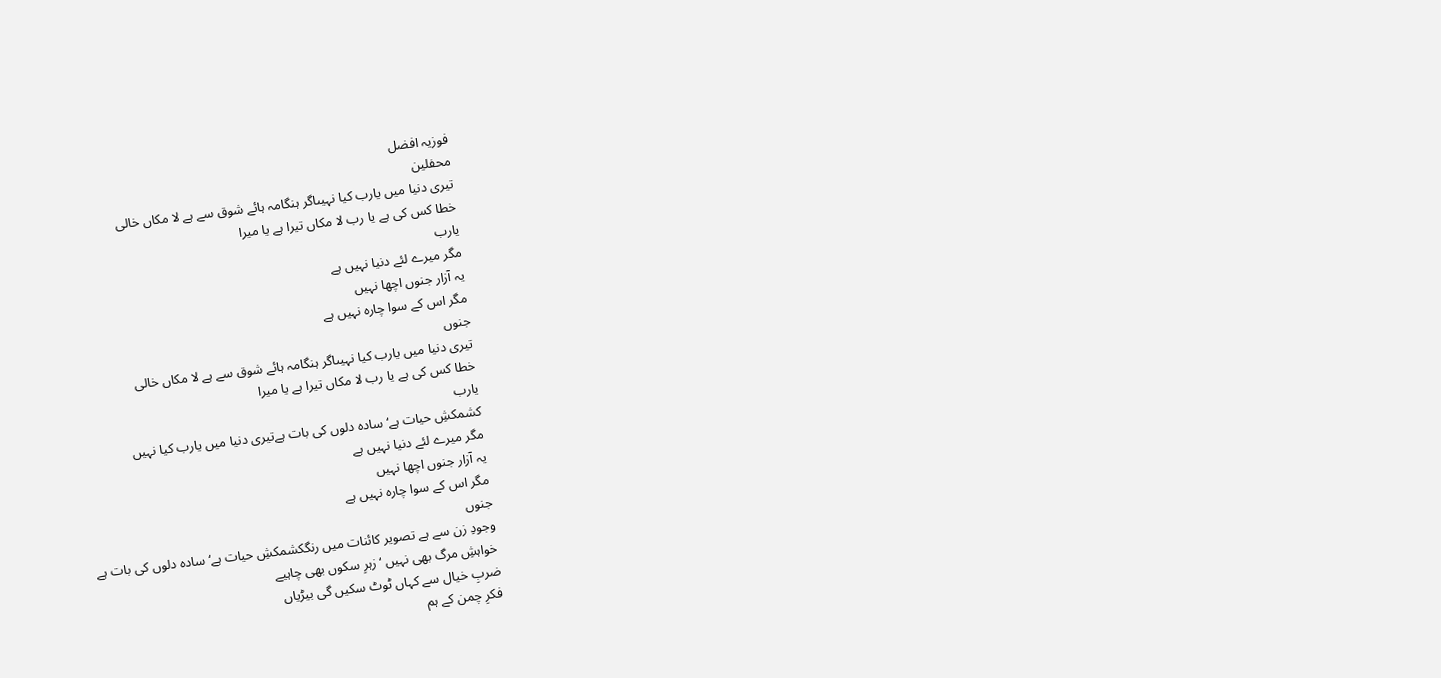فوزیہ افضل
محفلین
تیری دنیا میں یارب کیا نہیںاگر ہنگامہ ہائے شوق سے ہے لا مکاں خالی
خطا کس کی ہے یا رب لا مکاں تیرا ہے یا میرا
یارب
مگر میرے لئے دنیا نہیں ہے
یہ آزار جنوں اچھا نہیں
مگر اس کے سوا چارہ نہیں ہے
جنوں
تیری دنیا میں یارب کیا نہیںاگر ہنگامہ ہائے شوق سے ہے لا مکاں خالی
خطا کس کی ہے یا رب لا مکاں تیرا ہے یا میرا
یارب
کشمکشِ حیات ہے‘ سادہ دلوں کی بات ہےتیری دنیا میں یارب کیا نہیں
مگر میرے لئے دنیا نہیں ہے
یہ آزار جنوں اچھا نہیں
مگر اس کے سوا چارہ نہیں ہے
جنوں
وجودِ زن سے ہے تصویر کائنات میں رنگکشمکشِ حیات ہے‘ سادہ دلوں کی بات ہے
خواہشِ مرگ بھی نہیں ‘ زہرِ سکوں بھی چاہیے
ضربِ خیال سے کہاں ٹوٹ سکیں گی بیڑیاں
فکرِ چمن کے ہم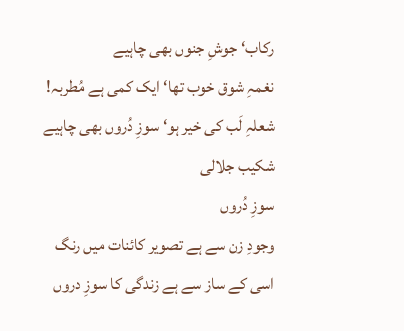رکاب‘ جوشِ جنوں بھی چاہیے
نغمہِ شوق خوب تھا‘ ایک کمی ہے مُطربہ!
شعلہِ لَب کی خیر ہو‘ سوزِ دُروں بھی چاہیے
شکیب جلالی
سوزِ دُروں
وجودِ زن سے ہے تصویر کائنات میں رنگ
اسی کے ساز سے ہے زندگی کا سوزِ دروں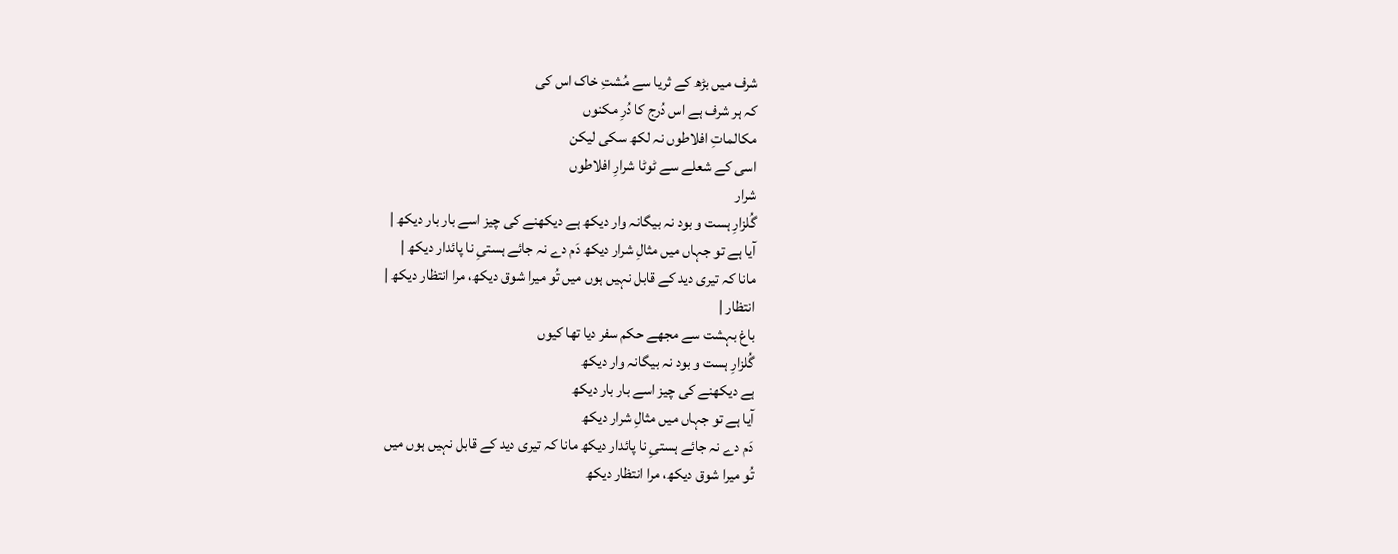شرف میں بڑھ کے ثریا سے مُشتِ خاک اس کی
کہ ہر شرف ہے اس دُرج کا دُرِ مکنوں
مکالماتِ افلاطوں نہ لکھ سکی لیکن
اسی کے شعلے سے ٹوٹا شرارِ افلاطوں
شرار
گُلزارِ ہست و بود نہ بیگانہ وار دیکھ ہے دیکھنے کی چیز اسے بار بار دیکھ |
آیا ہے تو جہاں میں مثالِ شرار دیکھ دَم دے نہ جائے ہستیِ نا پائدار دیکھ |
مانا کہ تیری دید کے قابل نہیں ہوں میں تُو میرا شوق دیکھ، مرا انتظار دیکھ |
انتظار |
باغ بہشت سے مجھے حکم سفر دیا تھا کیوں
گُلزارِ ہست و بود نہ بیگانہ وار دیکھ
ہے دیکھنے کی چیز اسے بار بار دیکھ
آیا ہے تو جہاں میں مثالِ شرار دیکھ
دَم دے نہ جائے ہستیِ نا پائدار دیکھ مانا کہ تیری دید کے قابل نہیں ہوں میں
تُو میرا شوق دیکھ، مرا انتظار دیکھ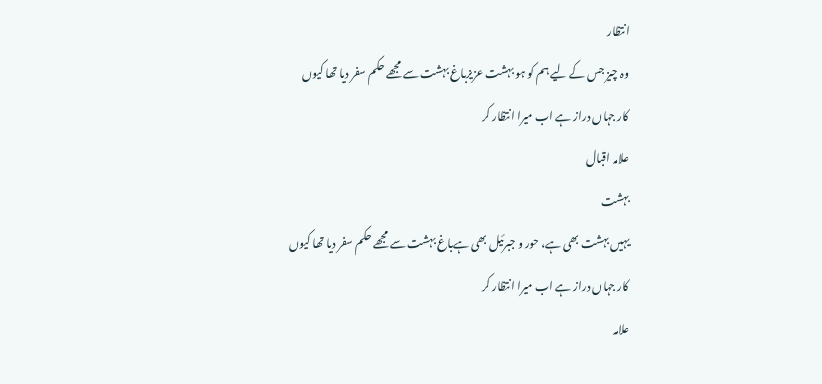انتظار
وہ چیز جس کے لیے ہم کو ہو بہشت عزیزباغ بہشت سے مجھے حکم سفر دیا تھا کیوں
کار جہاں دراز ہے اب میرا انتظار کر
علامہ اقبال
بہشت
یہیں بہشت بھی ہے، حور و جبرئیل بھی ہےباغ بہشت سے مجھے حکم سفر دیا تھا کیوں
کار جہاں دراز ہے اب میرا انتظار کر
علامہ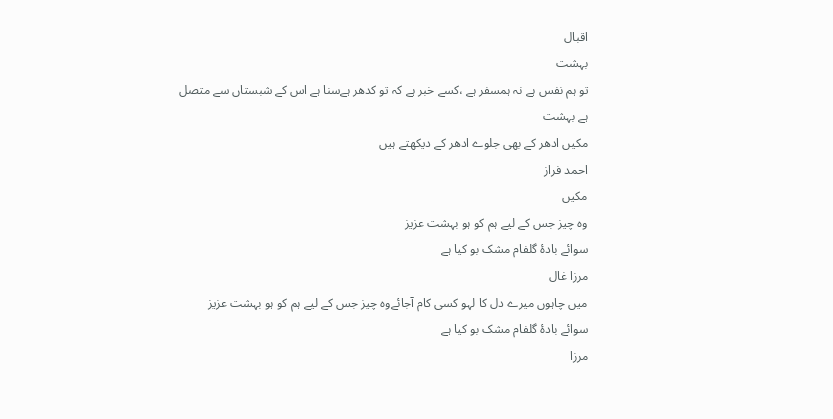اقبال
بہشت
تو ہم نفس ہے نہ ہمسفر ہے ،کسے خبر ہے کہ تو کدھر ہےسنا ہے اس کے شبستاں سے متصل ہے بہشت
مکیں ادھر کے بھی جلوے ادھر کے دیکھتے ہیں
احمد فراز
مکیں
وہ چیز جس کے لیے ہم کو ہو بہشت عزیز
سوائے بادۂ گلفام مشک بو کیا ہے
مرزا غال
میں چاہوں میرے دل کا لہو کسی کام آجائےوہ چیز جس کے لیے ہم کو ہو بہشت عزیز
سوائے بادۂ گلفام مشک بو کیا ہے
مرزا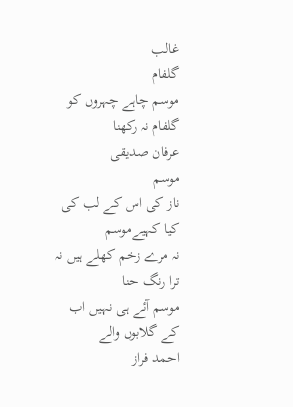غالب
گلفام
موسم چاہے چہروں کو گلفام نہ رکھنا
عرفان صدیقی
موسم
ناز کی اس کے لب کی کیا کہیےموسم
نہ مرے زخم کھلے ہیں نہ ترا رنگ حنا
موسم آئے ہی نہیں اب کے گلابوں والے
احمد فراز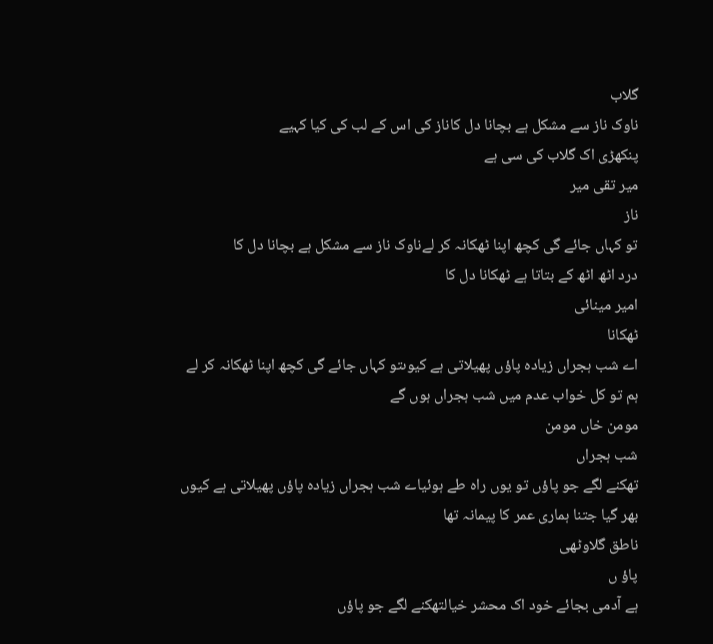گلاب
ناوک ناز سے مشکل ہے بچانا دل کاناز کی اس کے لب کی کیا کہیے
پنکھڑی اک گلاب کی سی ہے
میر تقی میر
ناز
تو کہاں جائے گی کچھ اپنا ٹھکانہ کر لےناوک ناز سے مشکل ہے بچانا دل کا
درد اٹھ اٹھ کے بتاتا ہے ٹھکانا دل کا
امیر مینائی
ٹھکانا
اے شب ہجراں زیادہ پاؤں پھیلاتی ہے کیوںتو کہاں جائے گی کچھ اپنا ٹھکانہ کر لے
ہم تو کل خواب عدم میں شب ہجراں ہوں گے
مومن خاں مومن
شب ہجراں
تھکنے لگے جو پاؤں تو یوں راہ طے ہوئیاے شب ہجراں زیادہ پاؤں پھیلاتی ہے کیوں
بھر گیا جتنا ہماری عمر کا پیمانہ تھا
ناطق گلاوٹھی
پاؤ ں
ہے آدمی بجائے خود اک محشر خیالتھکنے لگے جو پاؤں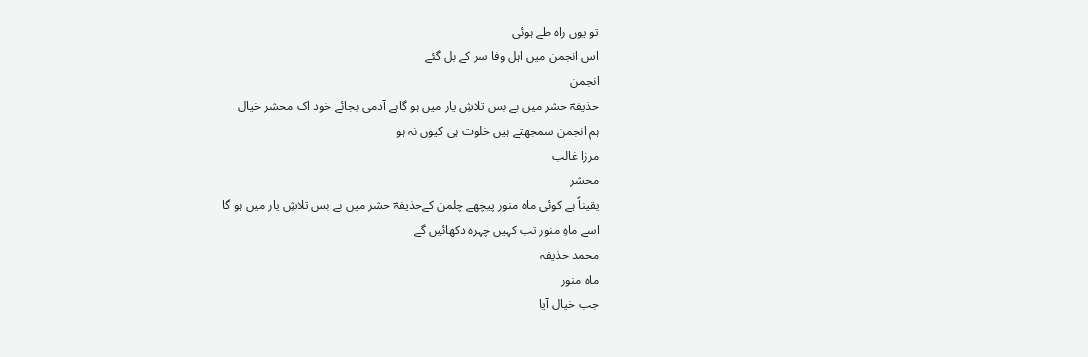تو یوں راہ طے ہوئی
اس انجمن میں اہل وفا سر کے بل گئے
انجمن
حذیفہؔ حشر میں بے بس تلاشِ یار میں ہو گاہے آدمی بجائے خود اک محشر خیال
ہم انجمن سمجھتے ہیں خلوت ہی کیوں نہ ہو
مرزا غالب
محشر
یقیناً ہے کوئی ماہ منور پیچھے چلمن کےحذیفہؔ حشر میں بے بس تلاشِ یار میں ہو گا
اسے ماہِ منور تب کہیں چہرہ دکھائیں گے
محمد حذیفہ
ماہ منور
جب خیال آیا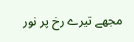مجھے تیرے رخ پر نور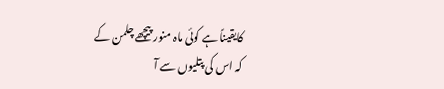کایقیناً ہے کوئی ماہ منور پیچھے چلمن کے
کہ اس کی پتلیوں سے آ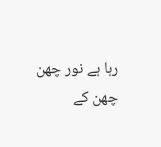رہا ہے نور چھن چھن کے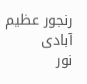رنجور عظیم آبادی
نور